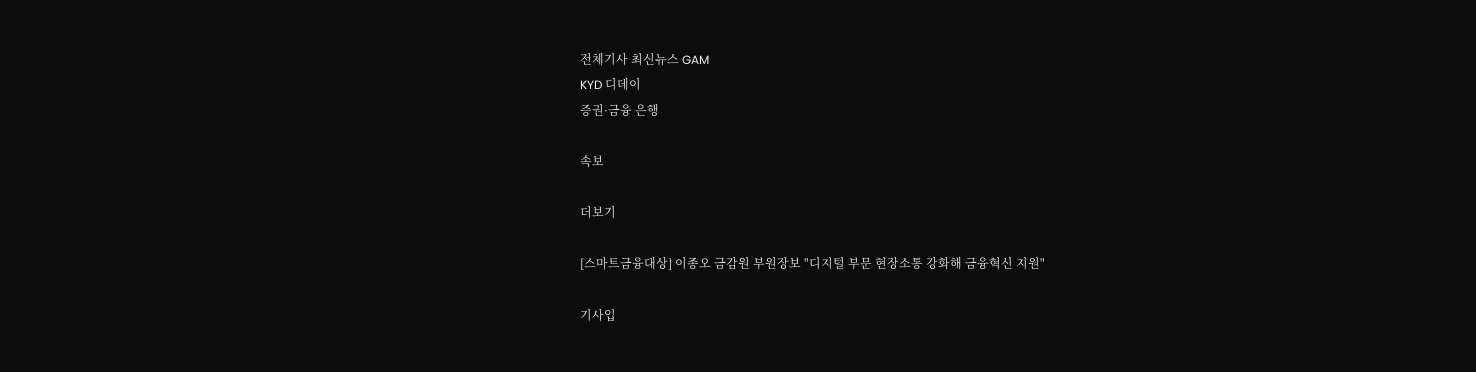전체기사 최신뉴스 GAM
KYD 디데이
증권·금융 은행

속보

더보기

[스마트금융대상] 이종오 금감원 부원장보 "디지털 부문 현장소통 강화해 금융혁신 지원"

기사입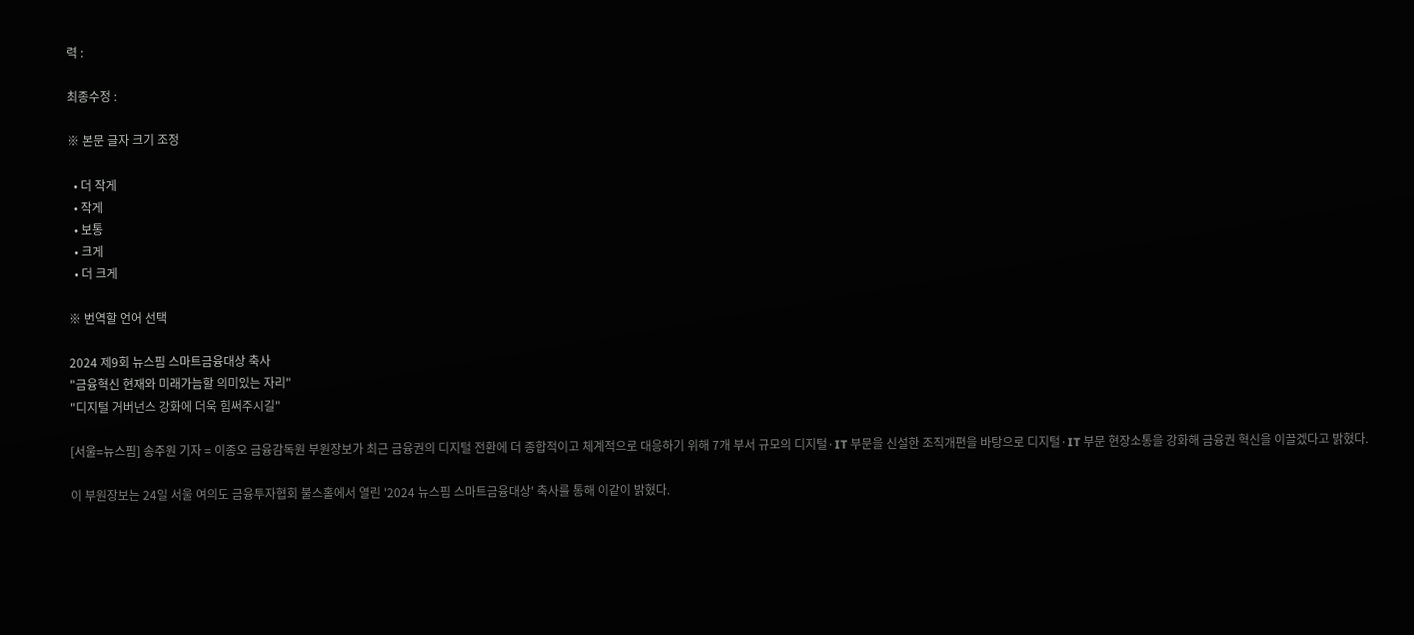력 :

최종수정 :

※ 본문 글자 크기 조정

  • 더 작게
  • 작게
  • 보통
  • 크게
  • 더 크게

※ 번역할 언어 선택

2024 제9회 뉴스핌 스마트금융대상 축사
"금융혁신 현재와 미래가늠할 의미있는 자리"
"디지털 거버넌스 강화에 더욱 힘써주시길"

[서울=뉴스핌] 송주원 기자 = 이종오 금융감독원 부원장보가 최근 금융권의 디지털 전환에 더 종합적이고 체계적으로 대응하기 위해 7개 부서 규모의 디지털·IT 부문을 신설한 조직개편을 바탕으로 디지털·IT 부문 현장소통을 강화해 금융권 혁신을 이끌겠다고 밝혔다.

이 부원장보는 24일 서울 여의도 금융투자협회 불스홀에서 열린 '2024 뉴스핌 스마트금융대상' 축사를 통해 이같이 밝혔다.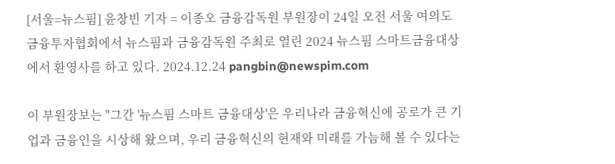[서울=뉴스핌] 윤창빈 기자 = 이종오 금융감독원 부원장이 24일 오전 서울 여의도 금융투자협회에서 뉴스핌과 금융감독원 주최로 열린 2024 뉴스핌 스마트금융대상에서 환영사를 하고 있다. 2024.12.24 pangbin@newspim.com

이 부원장보는 "그간 '뉴스핌 스마트 금융대상'은 우리나라 금융혁신에 공로가 큰 기업과 금융인을 시상해 왔으며, 우리 금융혁신의 현재와 미래를 가늠해 볼 수 있다는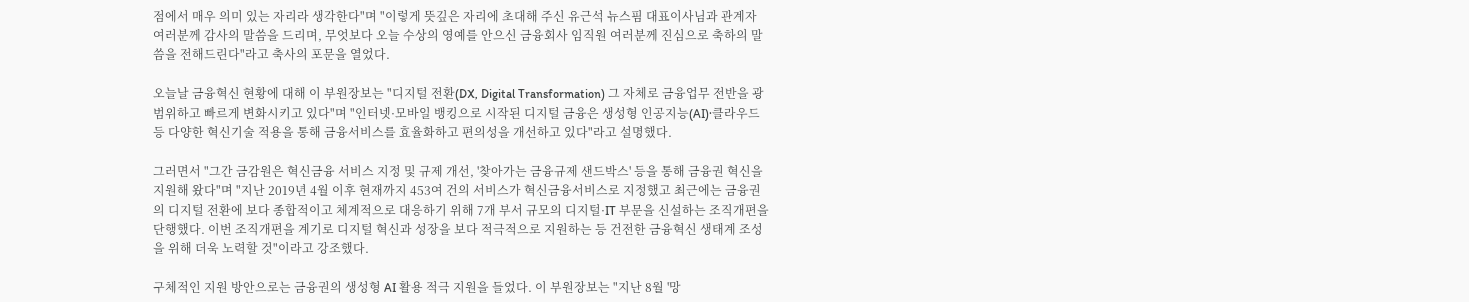점에서 매우 의미 있는 자리라 생각한다"며 "이렇게 뜻깊은 자리에 초대해 주신 유근석 뉴스핌 대표이사님과 관계자 여러분께 감사의 말씀을 드리며, 무엇보다 오늘 수상의 영예를 안으신 금융회사 임직원 여러분께 진심으로 축하의 말씀을 전해드린다"라고 축사의 포문을 열었다.

오늘날 금융혁신 현황에 대해 이 부원장보는 "디지털 전환(DX, Digital Transformation) 그 자체로 금융업무 전반을 광범위하고 빠르게 변화시키고 있다"며 "인터넷·모바일 뱅킹으로 시작된 디지털 금융은 생성형 인공지능(AI)·클라우드 등 다양한 혁신기술 적용을 통해 금융서비스를 효율화하고 편의성을 개선하고 있다"라고 설명했다.

그러면서 "그간 금감원은 혁신금융 서비스 지정 및 규제 개선, '찾아가는 금융규제 샌드박스' 등을 통해 금융권 혁신을 지원해 왔다"며 "지난 2019년 4월 이후 현재까지 453여 건의 서비스가 혁신금융서비스로 지정했고 최근에는 금융권의 디지털 전환에 보다 종합적이고 체계적으로 대응하기 위해 7개 부서 규모의 디지털·IT 부문을 신설하는 조직개편을 단행했다. 이번 조직개편을 계기로 디지털 혁신과 성장을 보다 적극적으로 지원하는 등 건전한 금융혁신 생태계 조성을 위해 더욱 노력할 것"이라고 강조했다.

구체적인 지원 방안으로는 금융권의 생성형 AI 활용 적극 지원을 들었다. 이 부원장보는 "지난 8월 '망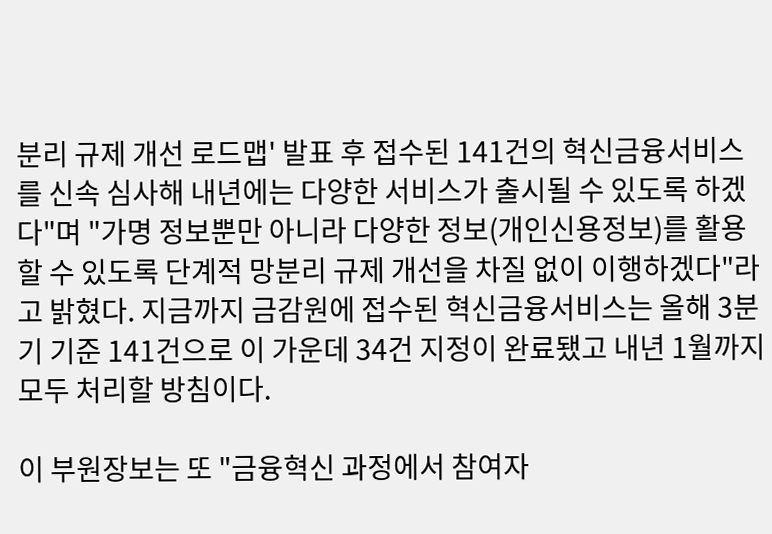분리 규제 개선 로드맵' 발표 후 접수된 141건의 혁신금융서비스를 신속 심사해 내년에는 다양한 서비스가 출시될 수 있도록 하겠다"며 "가명 정보뿐만 아니라 다양한 정보(개인신용정보)를 활용할 수 있도록 단계적 망분리 규제 개선을 차질 없이 이행하겠다"라고 밝혔다. 지금까지 금감원에 접수된 혁신금융서비스는 올해 3분기 기준 141건으로 이 가운데 34건 지정이 완료됐고 내년 1월까지 모두 처리할 방침이다.

이 부원장보는 또 "금융혁신 과정에서 참여자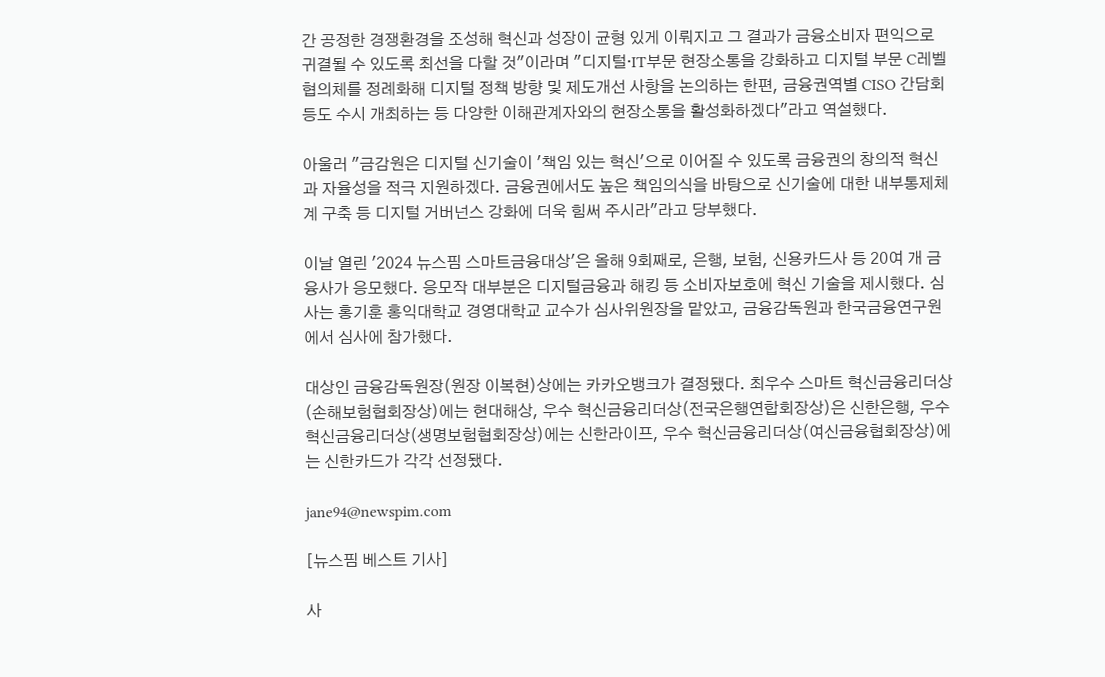간 공정한 경쟁환경을 조성해 혁신과 성장이 균형 있게 이뤄지고 그 결과가 금융소비자 편익으로 귀결될 수 있도록 최선을 다할 것"이라며 "디지털·IT부문 현장소통을 강화하고 디지털 부문 C레벨 협의체를 정례화해 디지털 정책 방향 및 제도개선 사항을 논의하는 한편, 금융권역별 CISO 간담회 등도 수시 개최하는 등 다양한 이해관계자와의 현장소통을 활성화하겠다"라고 역설했다.

아울러 "금감원은 디지털 신기술이 '책임 있는 혁신'으로 이어질 수 있도록 금융권의 창의적 혁신과 자율성을 적극 지원하겠다. 금융권에서도 높은 책임의식을 바탕으로 신기술에 대한 내부통제체계 구축 등 디지털 거버넌스 강화에 더욱 힘써 주시라"라고 당부했다.

이날 열린 '2024 뉴스핌 스마트금융대상'은 올해 9회째로, 은행, 보험, 신용카드사 등 20여 개 금융사가 응모했다. 응모작 대부분은 디지털금융과 해킹 등 소비자보호에 혁신 기술을 제시했다. 심사는 홍기훈 홍익대학교 경영대학교 교수가 심사위원장을 맡았고, 금융감독원과 한국금융연구원에서 심사에 참가했다.

대상인 금융감독원장(원장 이복현)상에는 카카오뱅크가 결정됐다. 최우수 스마트 혁신금융리더상(손해보험협회장상)에는 현대해상, 우수 혁신금융리더상(전국은행연합회장상)은 신한은행, 우수 혁신금융리더상(생명보험협회장상)에는 신한라이프, 우수 혁신금융리더상(여신금융협회장상)에는 신한카드가 각각 선정됐다.

jane94@newspim.com

[뉴스핌 베스트 기사]

사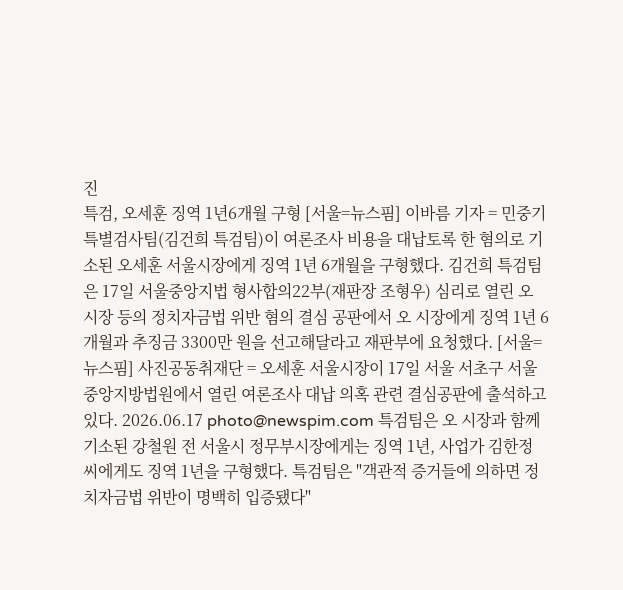진
특검, 오세훈 징역 1년6개월 구형 [서울=뉴스핌] 이바름 기자 = 민중기 특별검사팀(김건희 특검팀)이 여론조사 비용을 대납토록 한 혐의로 기소된 오세훈 서울시장에게 징역 1년 6개월을 구형했다. 김건희 특검팀은 17일 서울중앙지법 형사합의22부(재판장 조형우) 심리로 열린 오 시장 등의 정치자금법 위반 혐의 결심 공판에서 오 시장에게 징역 1년 6개월과 추징금 3300만 원을 선고해달라고 재판부에 요청했다. [서울=뉴스핌] 사진공동취재단 = 오세훈 서울시장이 17일 서울 서초구 서울중앙지방법원에서 열린 여론조사 대납 의혹 관련 결심공판에 출석하고 있다. 2026.06.17 photo@newspim.com 특검팀은 오 시장과 함께 기소된 강철원 전 서울시 정무부시장에게는 징역 1년, 사업가 김한정 씨에게도 징역 1년을 구형했다. 특검팀은 "객관적 증거들에 의하면 정치자금법 위반이 명백히 입증됐다"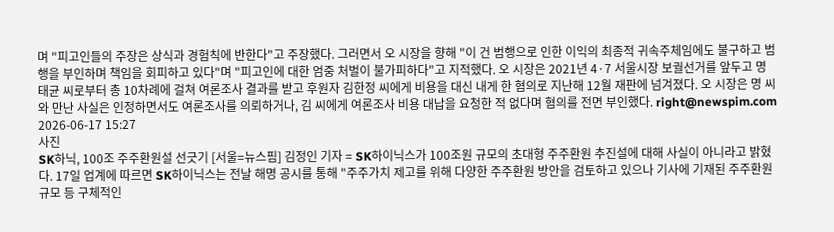며 "피고인들의 주장은 상식과 경험칙에 반한다"고 주장했다. 그러면서 오 시장을 향해 "이 건 범행으로 인한 이익의 최종적 귀속주체임에도 불구하고 범행을 부인하며 책임을 회피하고 있다"며 "피고인에 대한 엄중 처벌이 불가피하다"고 지적했다. 오 시장은 2021년 4·7 서울시장 보궐선거를 앞두고 명태균 씨로부터 총 10차례에 걸쳐 여론조사 결과를 받고 후원자 김한정 씨에게 비용을 대신 내게 한 혐의로 지난해 12월 재판에 넘겨졌다. 오 시장은 명 씨와 만난 사실은 인정하면서도 여론조사를 의뢰하거나, 김 씨에게 여론조사 비용 대납을 요청한 적 없다며 혐의를 전면 부인했다. right@newspim.com 2026-06-17 15:27
사진
SK하닉, 100조 주주환원설 선긋기 [서울=뉴스핌] 김정인 기자 = SK하이닉스가 100조원 규모의 초대형 주주환원 추진설에 대해 사실이 아니라고 밝혔다. 17일 업계에 따르면 SK하이닉스는 전날 해명 공시를 통해 "주주가치 제고를 위해 다양한 주주환원 방안을 검토하고 있으나 기사에 기재된 주주환원 규모 등 구체적인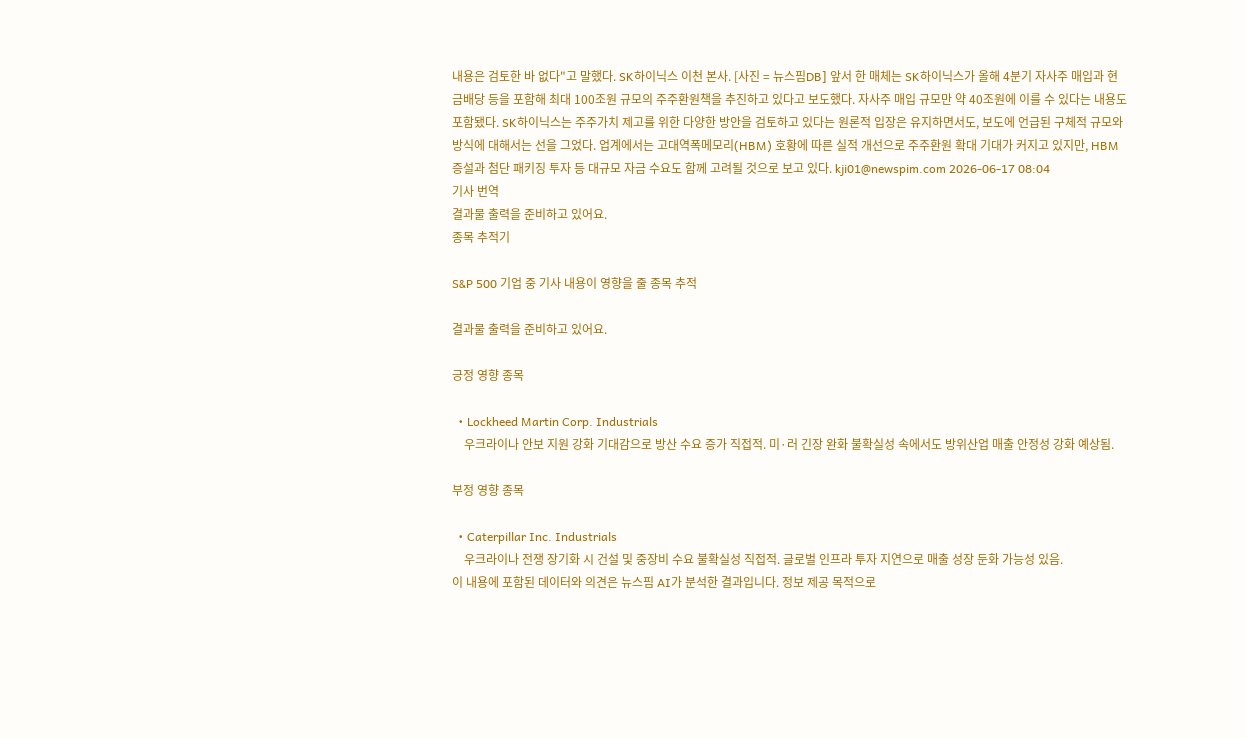내용은 검토한 바 없다"고 말했다. SK하이닉스 이천 본사. [사진 = 뉴스핌DB] 앞서 한 매체는 SK하이닉스가 올해 4분기 자사주 매입과 현금배당 등을 포함해 최대 100조원 규모의 주주환원책을 추진하고 있다고 보도했다. 자사주 매입 규모만 약 40조원에 이를 수 있다는 내용도 포함됐다. SK하이닉스는 주주가치 제고를 위한 다양한 방안을 검토하고 있다는 원론적 입장은 유지하면서도, 보도에 언급된 구체적 규모와 방식에 대해서는 선을 그었다. 업계에서는 고대역폭메모리(HBM) 호황에 따른 실적 개선으로 주주환원 확대 기대가 커지고 있지만, HBM 증설과 첨단 패키징 투자 등 대규모 자금 수요도 함께 고려될 것으로 보고 있다. kji01@newspim.com 2026-06-17 08:04
기사 번역
결과물 출력을 준비하고 있어요.
종목 추적기

S&P 500 기업 중 기사 내용이 영향을 줄 종목 추적

결과물 출력을 준비하고 있어요.

긍정 영향 종목

  • Lockheed Martin Corp. Industrials
    우크라이나 안보 지원 강화 기대감으로 방산 수요 증가 직접적. 미·러 긴장 완화 불확실성 속에서도 방위산업 매출 안정성 강화 예상됨.

부정 영향 종목

  • Caterpillar Inc. Industrials
    우크라이나 전쟁 장기화 시 건설 및 중장비 수요 불확실성 직접적. 글로벌 인프라 투자 지연으로 매출 성장 둔화 가능성 있음.
이 내용에 포함된 데이터와 의견은 뉴스핌 AI가 분석한 결과입니다. 정보 제공 목적으로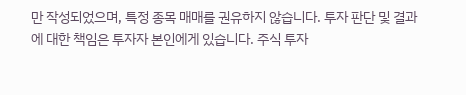만 작성되었으며, 특정 종목 매매를 권유하지 않습니다. 투자 판단 및 결과에 대한 책임은 투자자 본인에게 있습니다. 주식 투자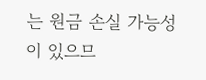는 원금 손실 가능성이 있으므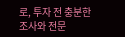로, 투자 전 충분한 조사와 전문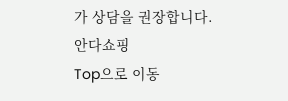가 상담을 권장합니다.
안다쇼핑
Top으로 이동